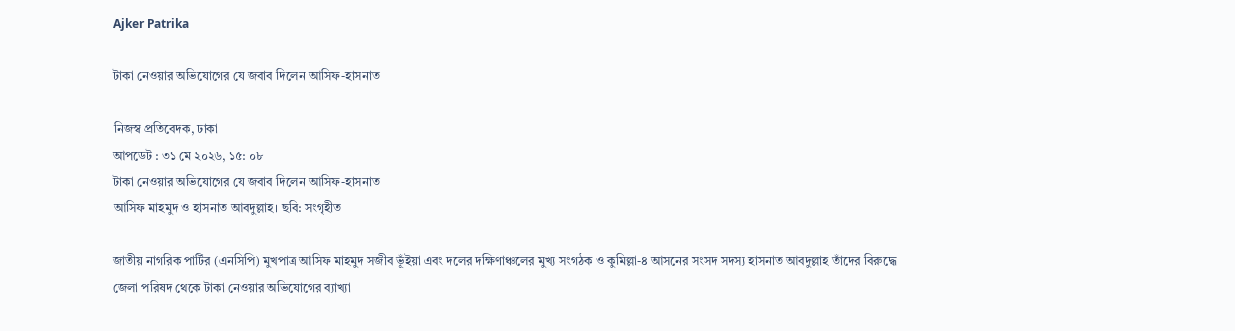Ajker Patrika

টাকা নেওয়ার অভিযোগের যে জবাব দিলেন আসিফ-হাসনাত

নিজস্ব প্রতিবেদক, ঢাকা
আপডেট : ৩১ মে ২০২৬, ১৫: ০৮
টাকা নেওয়ার অভিযোগের যে জবাব দিলেন আসিফ-হাসনাত
আসিফ মাহমুদ ও হাসনাত আবদুল্লাহ। ছবি: সংগৃহীত

জাতীয় নাগরিক পার্টির (এনসিপি) মুখপাত্র আসিফ মাহমুদ সজীব ভূঁইয়া এবং দলের দক্ষিণাঞ্চলের মুখ্য সংগঠক ও কুমিল্লা-৪ আসনের সংসদ সদস্য হাসনাত আবদুল্লাহ তাঁদের বিরুদ্ধে জেলা পরিষদ থেকে টাকা নেওয়ার অভিযোগের ব্যাখ্যা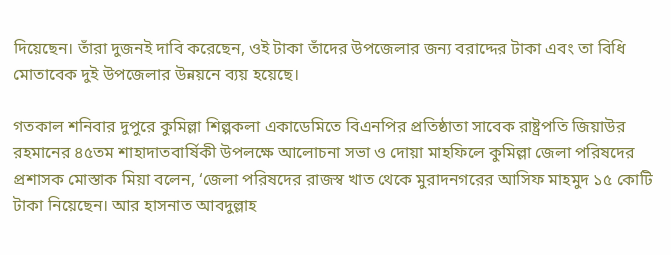দিয়েছেন। তাঁরা দুজনই দাবি করেছেন, ওই টাকা তাঁদের উপজেলার জন্য বরাদ্দের টাকা এবং তা বিধি মোতাবেক দুই উপজেলার উন্নয়নে ব্যয় হয়েছে।

গতকাল শনিবার দুপুরে কুমিল্লা শিল্পকলা একাডেমিতে বিএনপির প্রতিষ্ঠাতা সাবেক রাষ্ট্রপতি জিয়াউর রহমানের ৪৫তম শাহাদাতবার্ষিকী উপলক্ষে আলোচনা সভা ও দোয়া মাহফিলে কুমিল্লা জেলা পরিষদের প্রশাসক মোস্তাক মিয়া বলেন, ‘জেলা পরিষদের রাজস্ব খাত থেকে মুরাদনগরের আসিফ মাহমুদ ১৫ কোটি টাকা নিয়েছেন। আর হাসনাত আবদুল্লাহ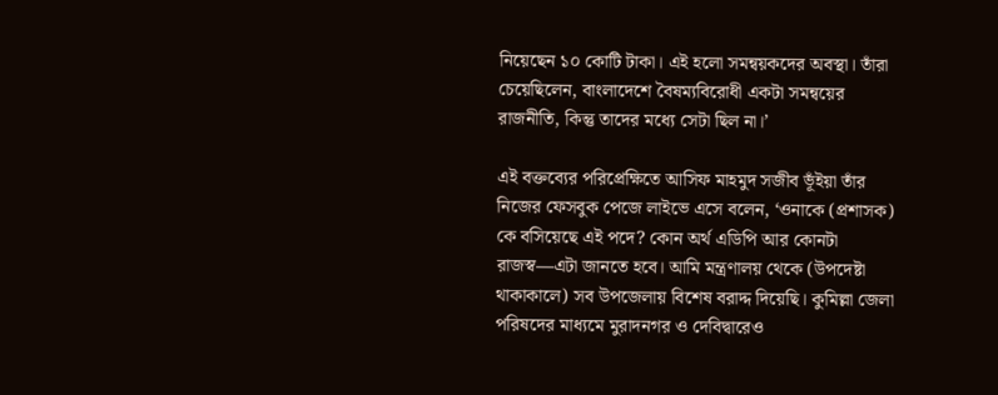নিয়েছেন ১০ কোটি টাকা। এই হলো সমন্বয়কদের অবস্থা। তাঁরা চেয়েছিলেন, বাংলাদেশে বৈষম্যবিরোধী একটা সমন্বয়ের রাজনীতি, কিন্তু তাদের মধ্যে সেটা ছিল না।’

এই বক্তব্যের পরিপ্রেক্ষিতে আসিফ মাহমুদ সজীব ভূঁইয়া তাঁর নিজের ফেসবুক পেজে লাইভে এসে বলেন, ‘ওনাকে (প্রশাসক) কে বসিয়েছে এই পদে? কোন অর্থ এডিপি আর কোনটা রাজস্ব—এটা জানতে হবে। আমি মন্ত্রণালয় থেকে (উপদেষ্টা থাকাকালে) সব উপজেলায় বিশেষ বরাদ্দ দিয়েছি। কুমিল্লা জেলা পরিষদের মাধ্যমে মুরাদনগর ও দেবিদ্বারেও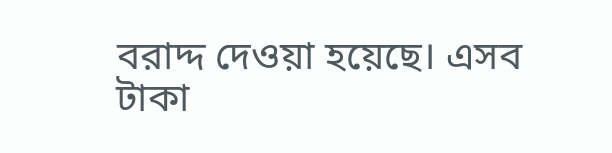বরাদ্দ দেওয়া হয়েছে। এসব টাকা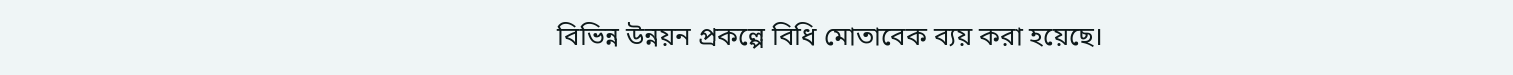বিভিন্ন উন্নয়ন প্রকল্পে বিধি মোতাবেক ব্যয় করা হয়েছে।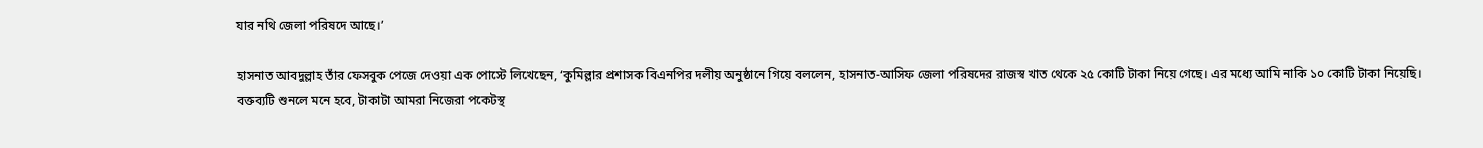যার নথি জেলা পরিষদে আছে।’

হাসনাত আবদুল্লাহ তাঁর ফেসবুক পেজে দেওয়া এক পোস্টে লিখেছেন, ‘কুমিল্লার প্রশাসক বিএনপির দলীয় অনুষ্ঠানে গিয়ে বললেন, হাসনাত-আসিফ জেলা পরিষদের রাজস্ব খাত থেকে ২৫ কোটি টাকা নিয়ে গেছে। এর মধ্যে আমি নাকি ১০ কোটি টাকা নিয়েছি। বক্তব্যটি শুনলে মনে হবে, টাকাটা আমরা নিজেরা পকেটস্থ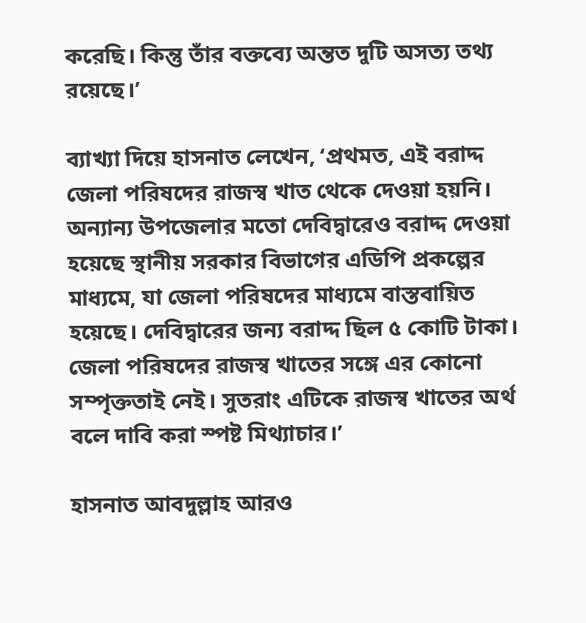করেছি। কিন্তু তাঁর বক্তব্যে অন্তত দুটি অসত্য তথ্য রয়েছে।’

ব্যাখ্যা দিয়ে হাসনাত লেখেন, ‘প্রথমত, এই বরাদ্দ জেলা পরিষদের রাজস্ব খাত থেকে দেওয়া হয়নি। অন্যান্য উপজেলার মতো দেবিদ্বারেও বরাদ্দ দেওয়া হয়েছে স্থানীয় সরকার বিভাগের এডিপি প্রকল্পের মাধ্যমে, যা জেলা পরিষদের মাধ্যমে বাস্তবায়িত হয়েছে। দেবিদ্বারের জন্য বরাদ্দ ছিল ৫ কোটি টাকা। জেলা পরিষদের রাজস্ব খাতের সঙ্গে এর কোনো সম্পৃক্ততাই নেই। সুতরাং এটিকে রাজস্ব খাতের অর্থ বলে দাবি করা স্পষ্ট মিথ্যাচার।’

হাসনাত আবদুল্লাহ আরও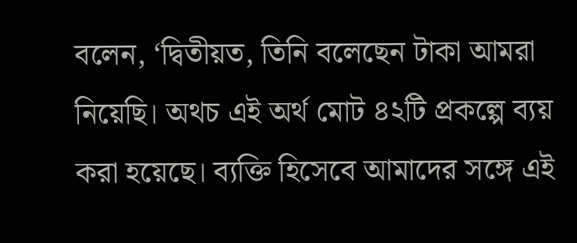বলেন, ‘দ্বিতীয়ত, তিনি বলেছেন টাকা আমরা নিয়েছি। অথচ এই অর্থ মোট ৪২টি প্রকল্পে ব্যয় করা হয়েছে। ব্যক্তি হিসেবে আমাদের সঙ্গে এই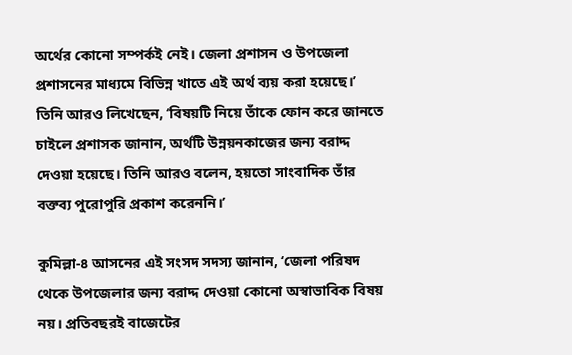অর্থের কোনো সম্পর্কই নেই। জেলা প্রশাসন ও উপজেলা প্রশাসনের মাধ্যমে বিভিন্ন খাতে এই অর্থ ব্যয় করা হয়েছে।’ তিনি আরও লিখেছেন, ‘বিষয়টি নিয়ে তাঁকে ফোন করে জানতে চাইলে প্রশাসক জানান, অর্থটি উন্নয়নকাজের জন্য বরাদ্দ দেওয়া হয়েছে। তিনি আরও বলেন, হয়তো সাংবাদিক তাঁর বক্তব্য পুরোপুরি প্রকাশ করেননি।’

কুমিল্লা-৪ আসনের এই সংসদ সদস্য জানান, ‘জেলা পরিষদ থেকে উপজেলার জন্য বরাদ্দ দেওয়া কোনো অস্বাভাবিক বিষয় নয়। প্রতিবছরই বাজেটের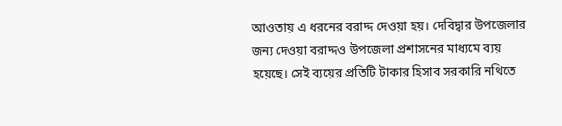আওতায় এ ধরনের বরাদ্দ দেওয়া হয়। দেবিদ্বার উপজেলার জন্য দেওয়া বরাদ্দও উপজেলা প্রশাসনের মাধ্যমে ব্যয় হয়েছে। সেই ব্যয়ের প্রতিটি টাকার হিসাব সরকারি নথিতে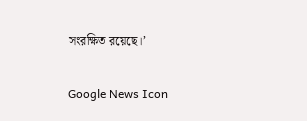সংরক্ষিত রয়েছে।’

Google News Icon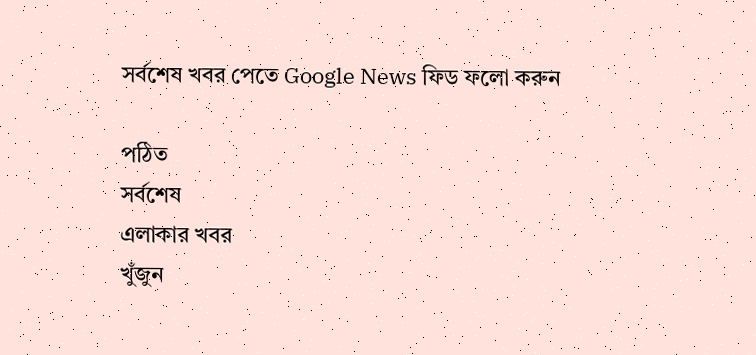সর্বশেষ খবর পেতে Google News ফিড ফলো করুন

পঠিত
সর্বশেষ
এলাকার খবর
খুঁজুন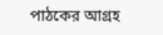পাঠকের আগ্রহ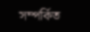সম্পর্কিত